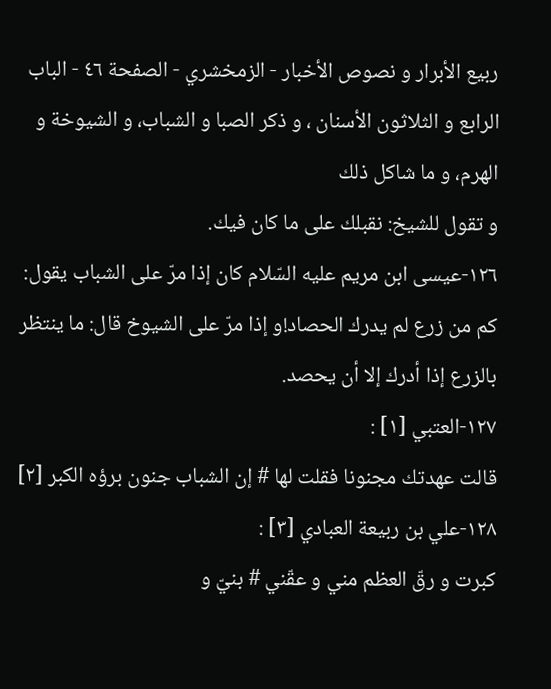ربيع الأبرار و نصوص الأخبار - الزمخشري - الصفحة ٤٦ - الباب الرابع و الثلاثون الأسنان ، و ذكر الصبا و الشباب، و الشيوخة و الهرم، و ما شاكل ذلك
و تقول للشيخ: نقبلك على ما كان فيك.
١٢٦-عيسى ابن مريم عليه السّلام كان إذا مرّ على الشباب يقول: كم من زرع لم يدرك الحصاد!و إذا مرّ على الشيوخ قال: ما ينتظر بالزرع إذا أدرك إلا أن يحصد.
١٢٧-العتبي [١] :
قالت عهدتك مجنونا فقلت لها # إن الشباب جنون برؤه الكبر [٢]
١٢٨-علي بن ربيعة العبادي [٣] :
كبرت و رقّ العظم مني و عقّني # بنيّ و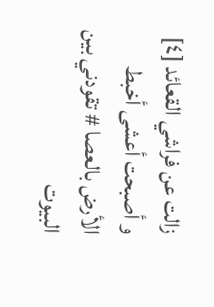زالت عن فراشي القعائد [٤]
و أصبحت أعشى أخبط الأرض بالعصا # تقودني بين البيوت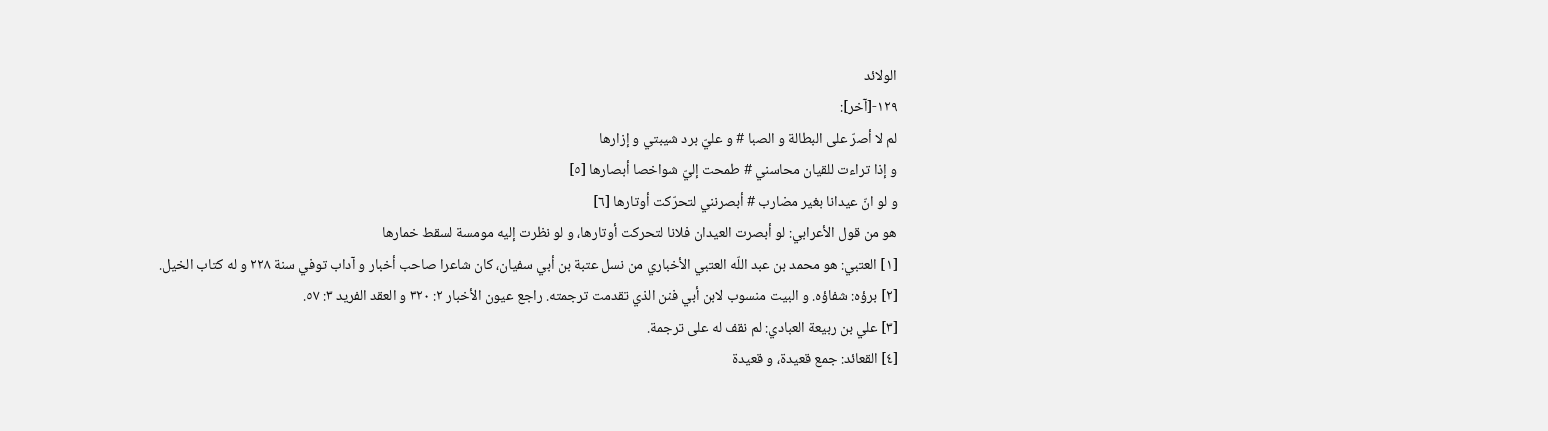الولائد
١٢٩-[آخر]:
لم لا أصرّ على البطالة و الصبا # و عليّ برد شيبتي و إزارها
و إذا تراءت للقيان محاسني # طمحت إليّ شواخصا أبصارها [٥]
و لو انّ عيدانا بغير مضارب # أبصرنني لتحرّكت أوتارها [٦]
هو من قول الأعرابي: لو أبصرت العيدان فلانا لتحركت أوتارها، و لو نظرت إليه مومسة لسقط خمارها
[١] العتبي: هو محمد بن عبد اللّه العتبي الأخباري من نسل عتبة بن أبي سفيان، كان شاعرا صاحب أخبار و آداب توفي سنة ٢٢٨ و له كتاب الخيل.
[٢] برؤه: شفاؤه. و البيت منسوب لابن أبي فنن الذي تقدمت ترجمته. راجع عيون الأخبار ٢: ٣٢٠ و العقد الفريد ٣: ٥٧.
[٣] علي بن ربيعة العبادي: لم نقف له على ترجمة.
[٤] القعائد: جمع قعيدة، و قعيدة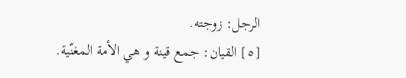الرجل: زوجته.
[٥] القيان: جمع قينة و هي الأمة المغنّية.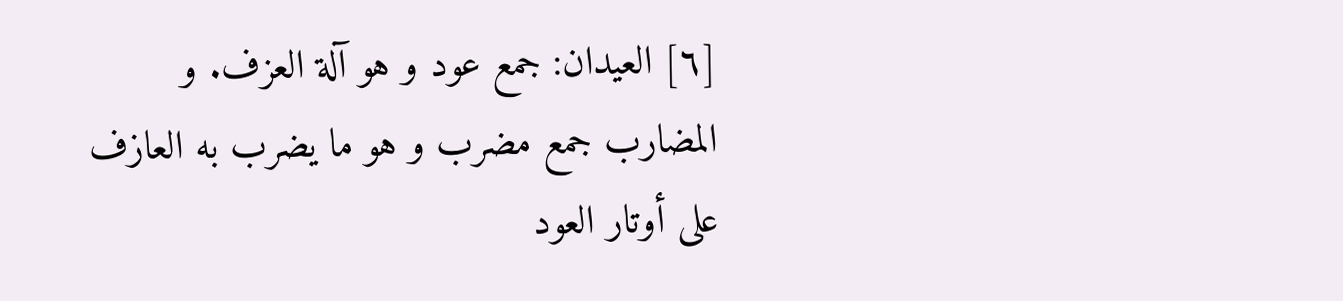[٦] العيدان: جمع عود و هو آلة العزف. و المضارب جمع مضرب و هو ما يضرب به العازف على أوتار العود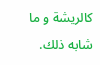كالريشة و ما شابه ذلك.